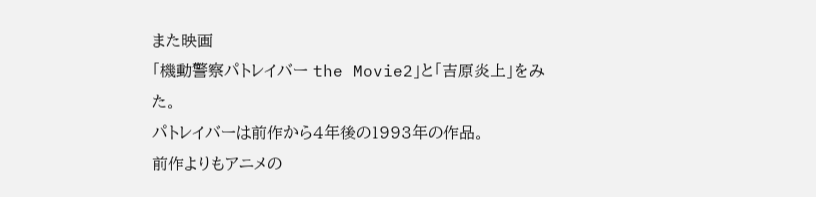また映画
「機動警察パトレイバー the Movie2」と「吉原炎上」をみた。
パトレイバーは前作から4年後の1993年の作品。
前作よりもアニメの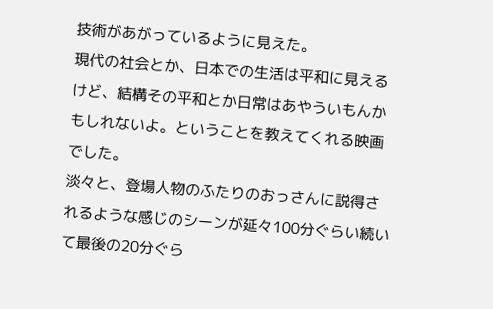技術があがっているように見えた。
現代の社会とか、日本での生活は平和に見えるけど、結構その平和とか日常はあやういもんかもしれないよ。ということを教えてくれる映画でした。
淡々と、登場人物のふたりのおっさんに説得されるような感じのシーンが延々100分ぐらい続いて最後の20分ぐら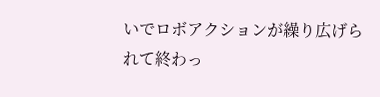いでロボアクションが繰り広げられて終わっ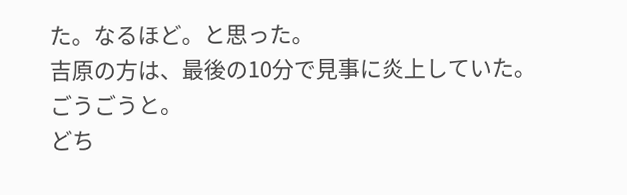た。なるほど。と思った。
吉原の方は、最後の10分で見事に炎上していた。
ごうごうと。
どち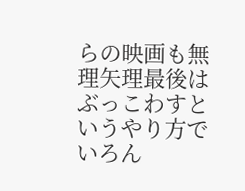らの映画も無理矢理最後はぶっこわすというやり方でいろん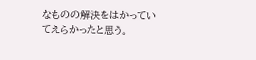なものの解決をはかっていてえらかったと思う。